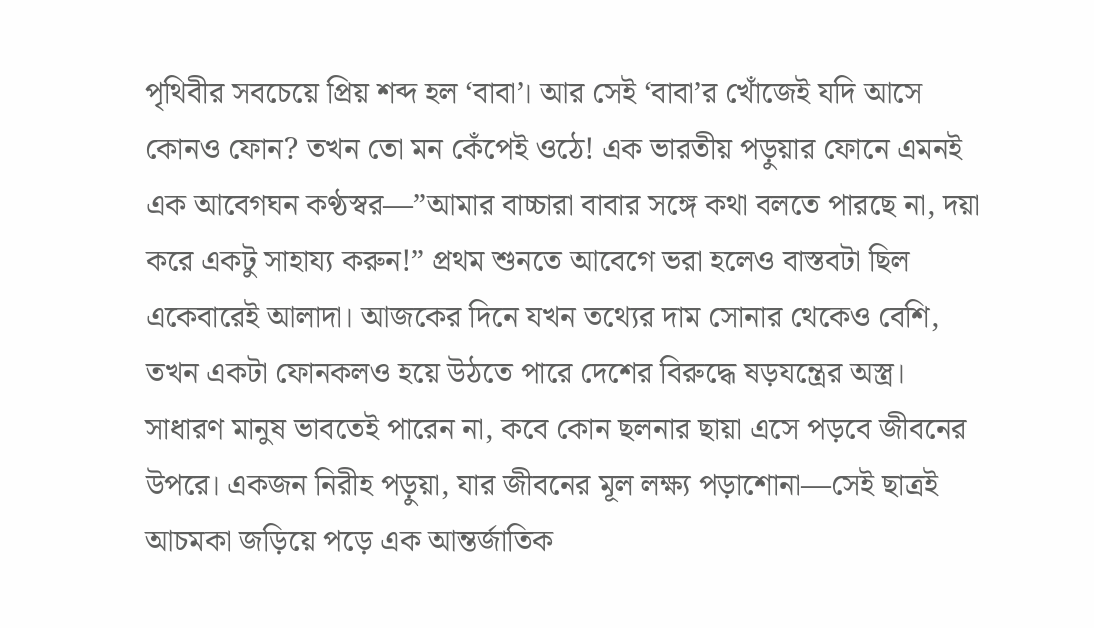পৃথিবীর সবচেয়ে প্রিয় শব্দ হল ‘বাবা’। আর সেই ‘বাবা’র খোঁজেই যদি আসে কোনও ফোন? তখন তো মন কেঁপেই ওঠে! এক ভারতীয় পড়ুয়ার ফোনে এমনই এক আবেগঘন কণ্ঠস্বর—”আমার বাচ্চারা বাবার সঙ্গে কথা বলতে পারছে না, দয়া করে একটু সাহায্য করুন!” প্রথম শুনতে আবেগে ভরা হলেও বাস্তবটা ছিল একেবারেই আলাদা। আজকের দিনে যখন তথ্যের দাম সোনার থেকেও বেশি, তখন একটা ফোনকলও হয়ে উঠতে পারে দেশের বিরুদ্ধে ষড়যন্ত্রের অস্ত্র।
সাধারণ মানুষ ভাবতেই পারেন না, কবে কোন ছলনার ছায়া এসে পড়বে জীবনের উপরে। একজন নিরীহ পড়ুয়া, যার জীবনের মূল লক্ষ্য পড়াশোনা—সেই ছাত্রই আচমকা জড়িয়ে পড়ে এক আন্তর্জাতিক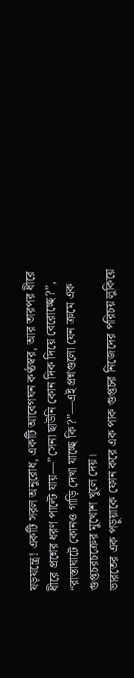ষড়যন্ত্রে! একটি সরল অনুরোধ, একটি আবেগঘন কণ্ঠস্বর, আর তারপর ধীরে ধীরে প্রশ্নের ধরণ পাল্টে যায়—”সেনা ছাউনি কোন দিক দিয়ে বেরোচ্ছে?”, “রাস্তাঘাটে কোনও গাড়ি দেখা যাচ্ছে কি?”—এই প্রশ্নগুলো যেন ক্রমে এক গুপ্তচরচক্রের মুখোশ খুলে দেয়।
ভারতের এক পড়ুয়াকে ফোন করে এক পাক গুপ্তচর নিজেদের পরিচয় লুকিয়ে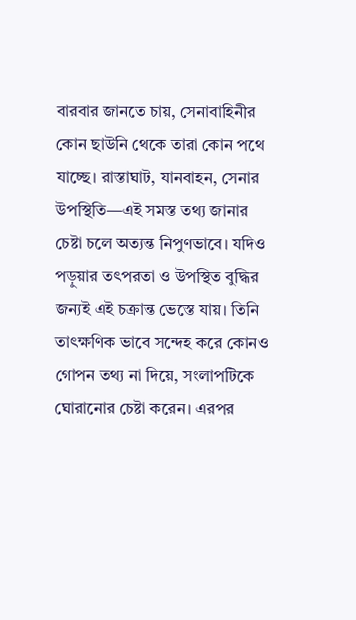বারবার জানতে চায়, সেনাবাহিনীর কোন ছাউনি থেকে তারা কোন পথে যাচ্ছে। রাস্তাঘাট, যানবাহন, সেনার উপস্থিতি—এই সমস্ত তথ্য জানার চেষ্টা চলে অত্যন্ত নিপুণভাবে। যদিও পড়ুয়ার তৎপরতা ও উপস্থিত বুদ্ধির জন্যই এই চক্রান্ত ভেস্তে যায়। তিনি তাৎক্ষণিক ভাবে সন্দেহ করে কোনও গোপন তথ্য না দিয়ে, সংলাপটিকে ঘোরানোর চেষ্টা করেন। এরপর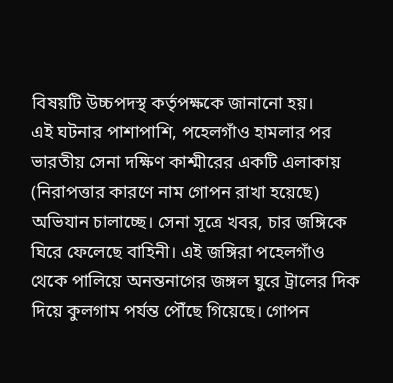বিষয়টি উচ্চপদস্থ কর্তৃপক্ষকে জানানো হয়।
এই ঘটনার পাশাপাশি, পহেলগাঁও হামলার পর ভারতীয় সেনা দক্ষিণ কাশ্মীরের একটি এলাকায় (নিরাপত্তার কারণে নাম গোপন রাখা হয়েছে) অভিযান চালাচ্ছে। সেনা সূত্রে খবর, চার জঙ্গিকে ঘিরে ফেলেছে বাহিনী। এই জঙ্গিরা পহেলগাঁও থেকে পালিয়ে অনন্তনাগের জঙ্গল ঘুরে ট্রালের দিক দিয়ে কুলগাম পর্যন্ত পৌঁছে গিয়েছে। গোপন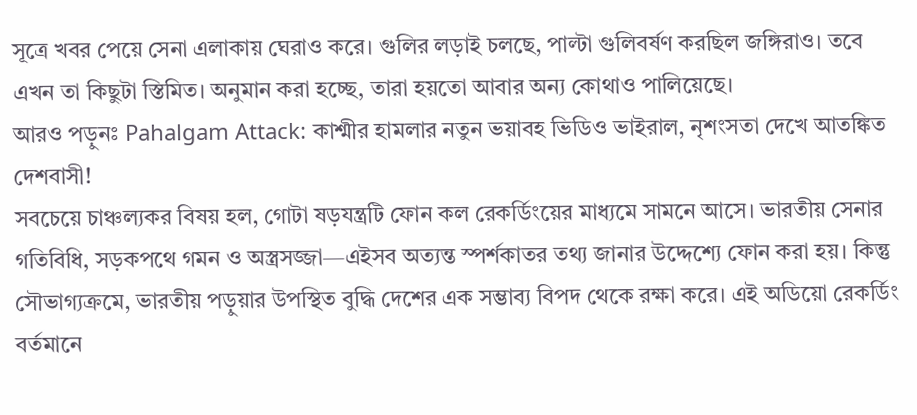সূত্রে খবর পেয়ে সেনা এলাকায় ঘেরাও করে। গুলির লড়াই চলছে, পাল্টা গুলিবর্ষণ করছিল জঙ্গিরাও। তবে এখন তা কিছুটা স্তিমিত। অনুমান করা হচ্ছে, তারা হয়তো আবার অন্য কোথাও পালিয়েছে।
আরও পড়ুনঃ Pahalgam Attack: কাশ্মীর হামলার নতুন ভয়াবহ ভিডিও ভাইরাল, নৃশংসতা দেখে আতঙ্কিত দেশবাসী!
সবচেয়ে চাঞ্চল্যকর বিষয় হল, গোটা ষড়যন্ত্রটি ফোন কল রেকর্ডিংয়ের মাধ্যমে সামনে আসে। ভারতীয় সেনার গতিবিধি, সড়কপথে গমন ও অস্ত্রসজ্জা—এইসব অত্যন্ত স্পর্শকাতর তথ্য জানার উদ্দেশ্যে ফোন করা হয়। কিন্তু সৌভাগ্যক্রমে, ভারতীয় পড়ুয়ার উপস্থিত বুদ্ধি দেশের এক সম্ভাব্য বিপদ থেকে রক্ষা করে। এই অডিয়ো রেকর্ডিং বর্তমানে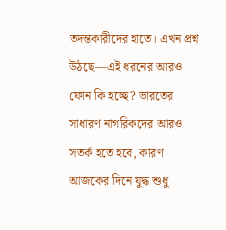তদন্তকারীদের হাতে। এখন প্রশ্ন উঠছে—এই ধরনের আরও ফোন কি হচ্ছে? ভারতের সাধারণ নাগরিকদের আরও সতর্ক হতে হবে, কারণ আজকের দিনে যুদ্ধ শুধু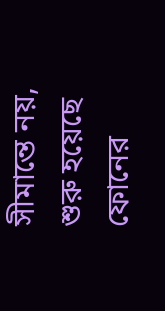সীমান্তে নয়, শুরু হয়েছে ফোনের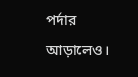পর্দার আড়ালেও।